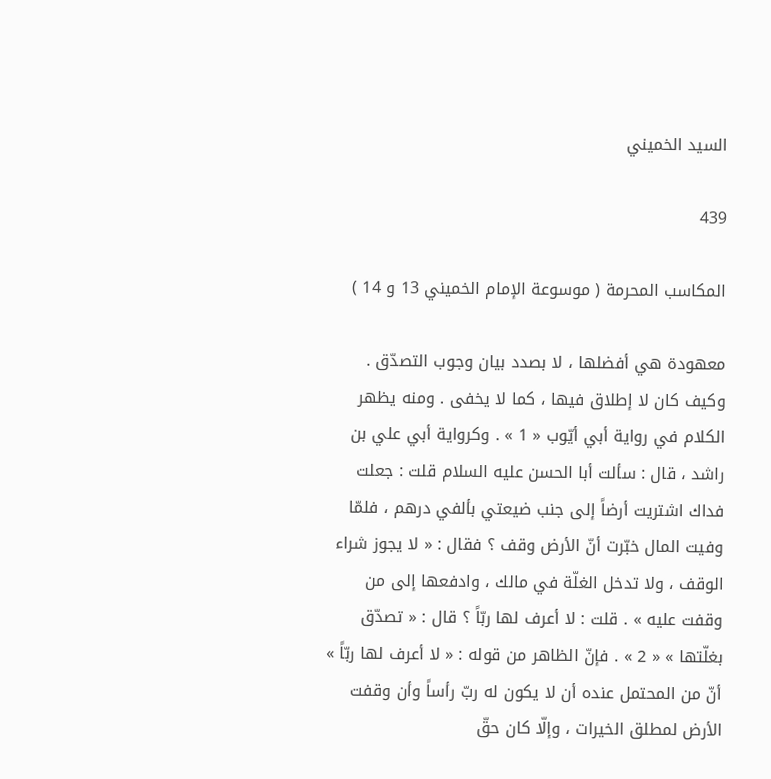السيد الخميني

439

المكاسب المحرمة ( موسوعة الإمام الخميني 13 و 14 )

معهودة هي أفضلها ، لا بصدد بيان وجوب التصدّق . وكيف كان لا إطلاق فيها ، كما لا يخفى . ومنه يظهر الكلام في رواية أبي أيّوب « 1 » . وكرواية أبي علي بن راشد ، قال : سألت أبا الحسن عليه السلام قلت : جعلت فداك اشتريت أرضاً إلى جنب ضيعتي بألفي درهم ، فلمّا وفيت المال خبّرت أنّ الأرض وقف ؟ فقال : « لا يجوز شراء الوقف ، ولا تدخل الغلّة في مالك ، وادفعها إلى من وقفت عليه » . قلت : لا أعرف لها ربّاً ؟ قال : « تصدّق بغلّتها » « 2 » . فإنّ الظاهر من قوله : « لا أعرف لها ربّاً » أنّ من المحتمل عنده أن لا يكون له ربّ رأساً وأن وقفت الأرض لمطلق الخيرات ، وإلّا كان حقّ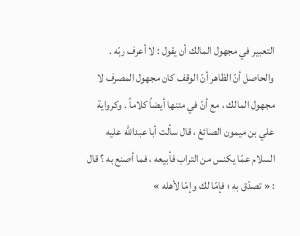التعبير في مجهول المالك أن يقول : لا أعرف ربّه . والحاصل أنّ الظاهر أنّ الوقف كان مجهول المصرف لا مجهول المالك ، مع أنّ في متنها أيضاً كلاماً . وكرواية علي بن ميمون الصائغ ، قال سألت أبا عبداللَّه عليه السلام عمّا يكنس من التراب فأبيعه ، فما أصنع به ؟ قال : « تصدّق به ؛ فإمّا لك وإمّا لأهله »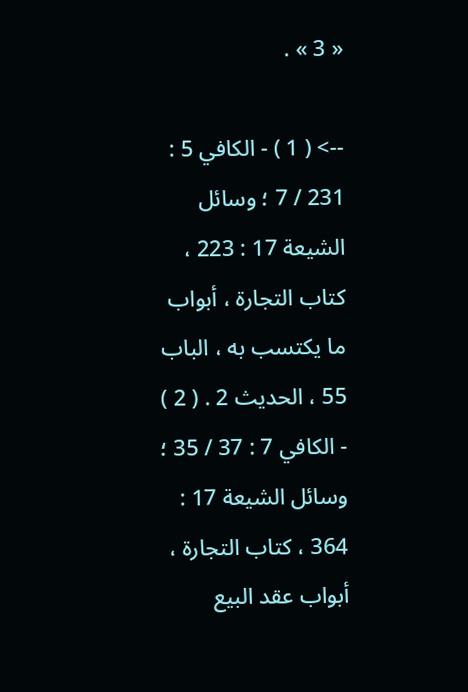« 3 » .

--> ( 1 ) - الكافي 5 : 231 / 7 ؛ وسائل الشيعة 17 : 223 ، كتاب التجارة ، أبواب ما يكتسب به ، الباب 55 ، الحديث 2 . ( 2 ) - الكافي 7 : 37 / 35 ؛ وسائل الشيعة 17 : 364 ، كتاب التجارة ، أبواب عقد البيع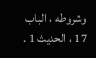وشروطه ، الباب 17 ، الحديث 1 .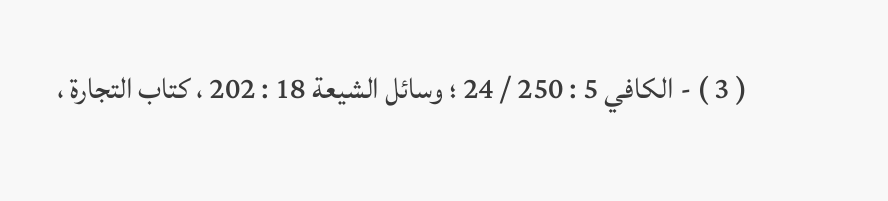( 3 ) - الكافي 5 : 250 / 24 ؛ وسائل الشيعة 18 : 202 ، كتاب التجارة ،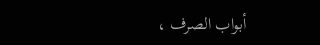أبواب الصرف ،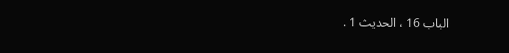الباب 16 ، الحديث 1 .